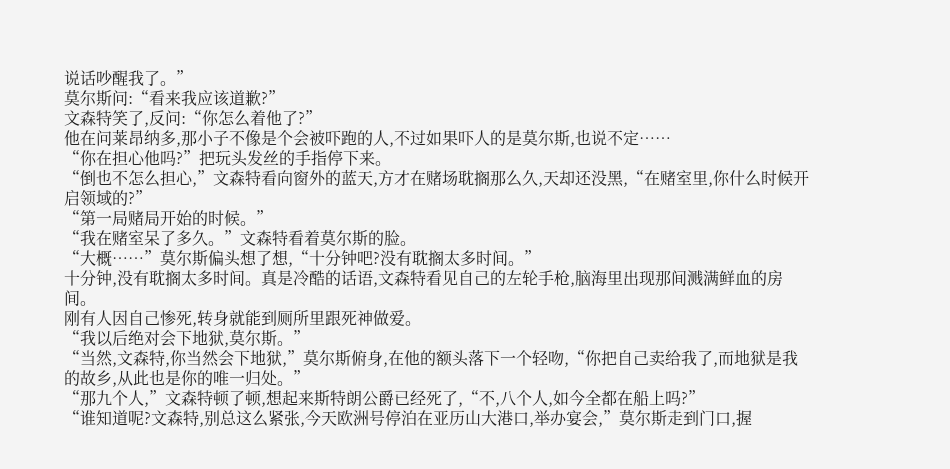说话吵醒我了。”
莫尔斯问:“看来我应该道歉?”
文森特笑了,反问:“你怎么着他了?”
他在问莱昂纳多,那小子不像是个会被吓跑的人,不过如果吓人的是莫尔斯,也说不定……
“你在担心他吗?”把玩头发丝的手指停下来。
“倒也不怎么担心,”文森特看向窗外的蓝天,方才在赌场耽搁那么久,天却还没黑,“在赌室里,你什么时候开启领域的?”
“第一局赌局开始的时候。”
“我在赌室呆了多久。”文森特看着莫尔斯的脸。
“大概……”莫尔斯偏头想了想,“十分钟吧?没有耽搁太多时间。”
十分钟,没有耽搁太多时间。真是冷酷的话语,文森特看见自己的左轮手枪,脑海里出现那间溅满鲜血的房间。
刚有人因自己惨死,转身就能到厕所里跟死神做爱。
“我以后绝对会下地狱,莫尔斯。”
“当然,文森特,你当然会下地狱,”莫尔斯俯身,在他的额头落下一个轻吻,“你把自己卖给我了,而地狱是我的故乡,从此也是你的唯一归处。”
“那九个人,”文森特顿了顿,想起来斯特朗公爵已经死了,“不,八个人,如今全都在船上吗?”
“谁知道呢?文森特,别总这么紧张,今天欧洲号停泊在亚历山大港口,举办宴会,”莫尔斯走到门口,握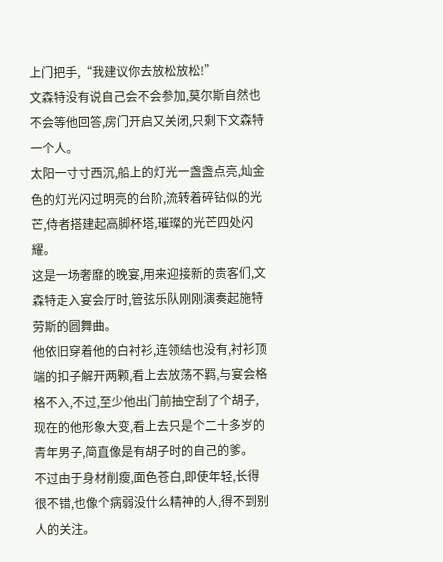上门把手,“我建议你去放松放松!”
文森特没有说自己会不会参加,莫尔斯自然也不会等他回答,房门开启又关闭,只剩下文森特一个人。
太阳一寸寸西沉,船上的灯光一盏盏点亮,灿金色的灯光闪过明亮的台阶,流转着碎钻似的光芒,侍者搭建起高脚杯塔,璀璨的光芒四处闪耀。
这是一场奢靡的晚宴,用来迎接新的贵客们,文森特走入宴会厅时,管弦乐队刚刚演奏起施特劳斯的圆舞曲。
他依旧穿着他的白衬衫,连领结也没有,衬衫顶端的扣子解开两颗,看上去放荡不羁,与宴会格格不入,不过,至少他出门前抽空刮了个胡子,现在的他形象大变,看上去只是个二十多岁的青年男子,简直像是有胡子时的自己的爹。
不过由于身材削瘦,面色苍白,即使年轻,长得很不错,也像个病弱没什么精神的人,得不到别人的关注。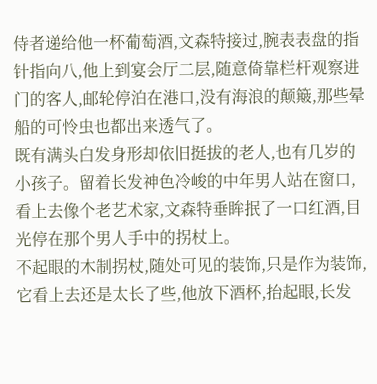侍者递给他一杯葡萄酒,文森特接过,腕表表盘的指针指向八,他上到宴会厅二层,随意倚靠栏杆观察进门的客人,邮轮停泊在港口,没有海浪的颠簸,那些晕船的可怜虫也都出来透气了。
既有满头白发身形却依旧挺拔的老人,也有几岁的小孩子。留着长发神色冷峻的中年男人站在窗口,看上去像个老艺术家,文森特垂眸抿了一口红酒,目光停在那个男人手中的拐杖上。
不起眼的木制拐杖,随处可见的装饰,只是作为装饰,它看上去还是太长了些,他放下酒杯,抬起眼,长发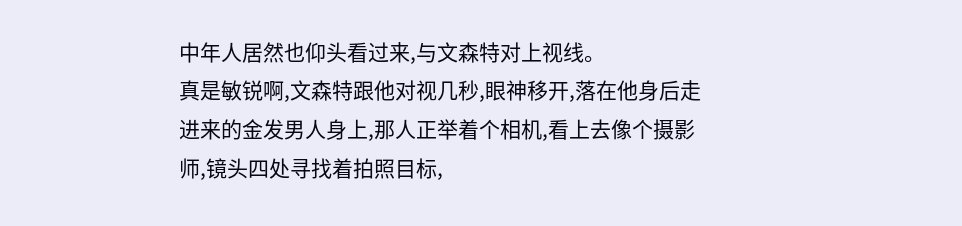中年人居然也仰头看过来,与文森特对上视线。
真是敏锐啊,文森特跟他对视几秒,眼神移开,落在他身后走进来的金发男人身上,那人正举着个相机,看上去像个摄影师,镜头四处寻找着拍照目标,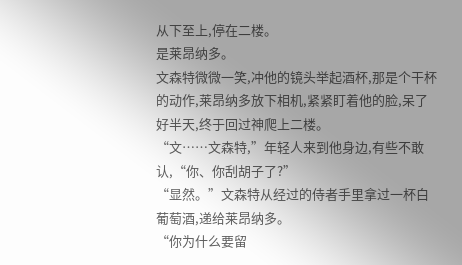从下至上,停在二楼。
是莱昂纳多。
文森特微微一笑,冲他的镜头举起酒杯,那是个干杯的动作,莱昂纳多放下相机,紧紧盯着他的脸,呆了好半天,终于回过神爬上二楼。
“文……文森特,”年轻人来到他身边,有些不敢认,“你、你刮胡子了?”
“显然。”文森特从经过的侍者手里拿过一杯白葡萄酒,递给莱昂纳多。
“你为什么要留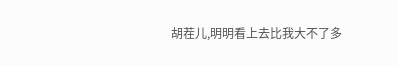胡茬儿,明明看上去比我大不了多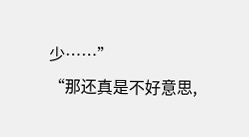少……”
“那还真是不好意思,